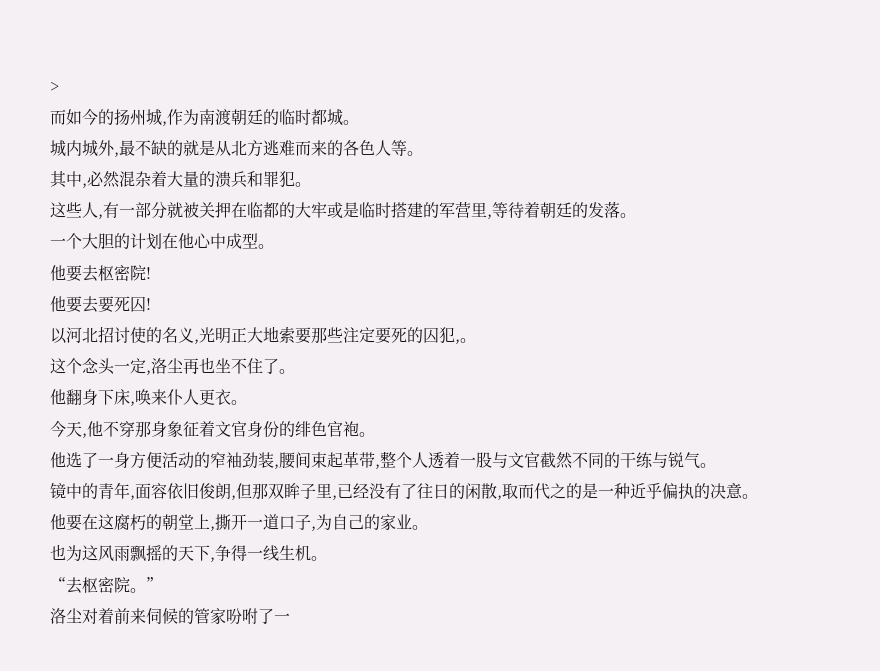>
而如今的扬州城,作为南渡朝廷的临时都城。
城内城外,最不缺的就是从北方逃难而来的各色人等。
其中,必然混杂着大量的溃兵和罪犯。
这些人,有一部分就被关押在临都的大牢或是临时搭建的军营里,等待着朝廷的发落。
一个大胆的计划在他心中成型。
他要去枢密院!
他要去要死囚!
以河北招讨使的名义,光明正大地索要那些注定要死的囚犯,。
这个念头一定,洛尘再也坐不住了。
他翻身下床,唤来仆人更衣。
今天,他不穿那身象征着文官身份的绯色官袍。
他选了一身方便活动的窄袖劲装,腰间束起革带,整个人透着一股与文官截然不同的干练与锐气。
镜中的青年,面容依旧俊朗,但那双眸子里,已经没有了往日的闲散,取而代之的是一种近乎偏执的决意。
他要在这腐朽的朝堂上,撕开一道口子,为自己的家业。
也为这风雨飘摇的天下,争得一线生机。
“去枢密院。”
洛尘对着前来伺候的管家吩咐了一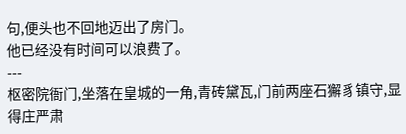句,便头也不回地迈出了房门。
他已经没有时间可以浪费了。
---
枢密院衙门,坐落在皇城的一角,青砖黛瓦,门前两座石獬豸镇守,显得庄严肃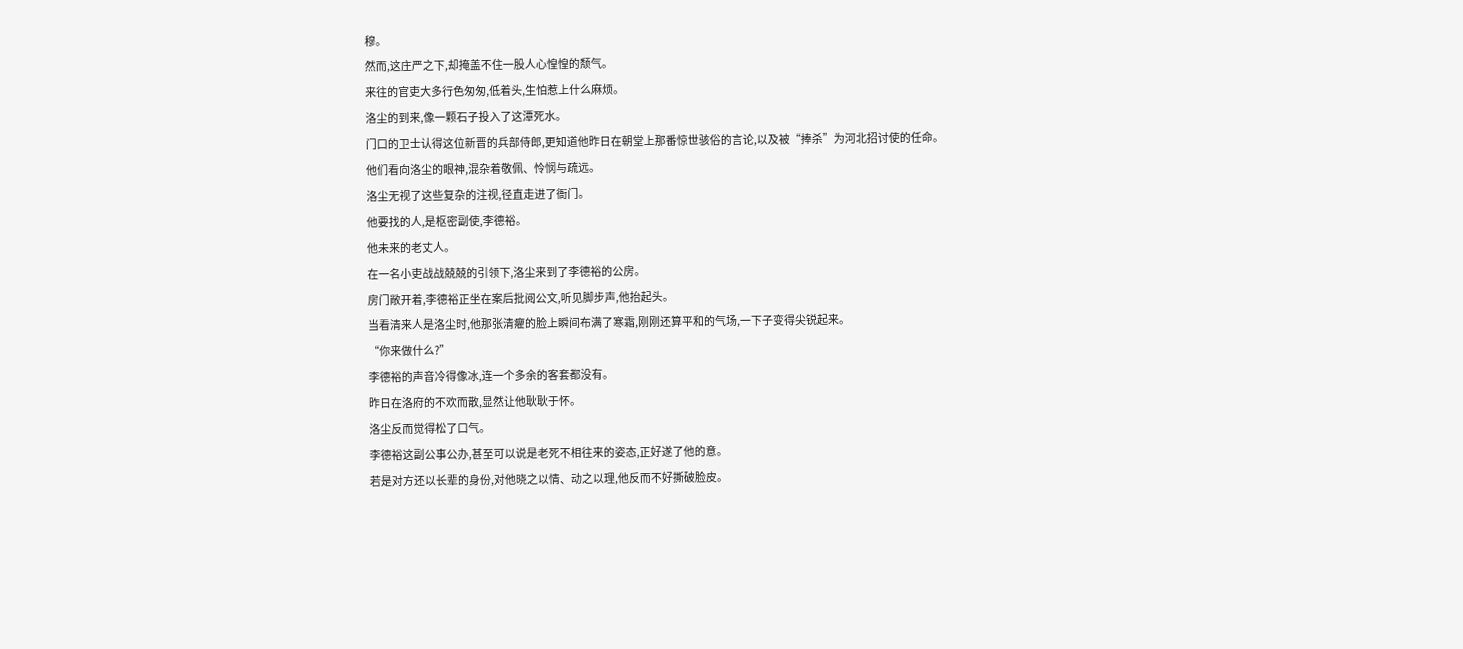穆。
然而,这庄严之下,却掩盖不住一股人心惶惶的颓气。
来往的官吏大多行色匆匆,低着头,生怕惹上什么麻烦。
洛尘的到来,像一颗石子投入了这潭死水。
门口的卫士认得这位新晋的兵部侍郎,更知道他昨日在朝堂上那番惊世骇俗的言论,以及被“捧杀”为河北招讨使的任命。
他们看向洛尘的眼神,混杂着敬佩、怜悯与疏远。
洛尘无视了这些复杂的注视,径直走进了衙门。
他要找的人,是枢密副使,李德裕。
他未来的老丈人。
在一名小吏战战兢兢的引领下,洛尘来到了李德裕的公房。
房门敞开着,李德裕正坐在案后批阅公文,听见脚步声,他抬起头。
当看清来人是洛尘时,他那张清癯的脸上瞬间布满了寒霜,刚刚还算平和的气场,一下子变得尖锐起来。
“你来做什么?”
李德裕的声音冷得像冰,连一个多余的客套都没有。
昨日在洛府的不欢而散,显然让他耿耿于怀。
洛尘反而觉得松了口气。
李德裕这副公事公办,甚至可以说是老死不相往来的姿态,正好遂了他的意。
若是对方还以长辈的身份,对他晓之以情、动之以理,他反而不好撕破脸皮。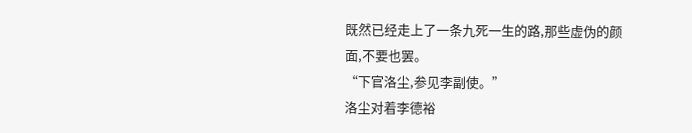既然已经走上了一条九死一生的路,那些虚伪的颜面,不要也罢。
“下官洛尘,参见李副使。”
洛尘对着李德裕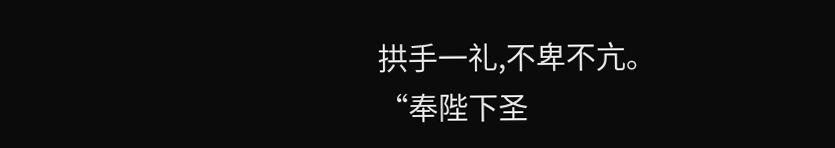拱手一礼,不卑不亢。
“奉陛下圣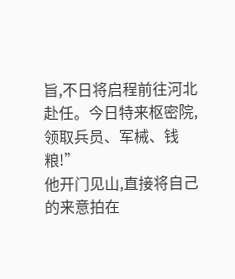旨,不日将启程前往河北赴任。今日特来枢密院,领取兵员、军械、钱粮!”
他开门见山,直接将自己的来意拍在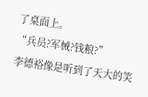了桌面上。
“兵员?军械?钱粮?”
李德裕像是听到了天大的笑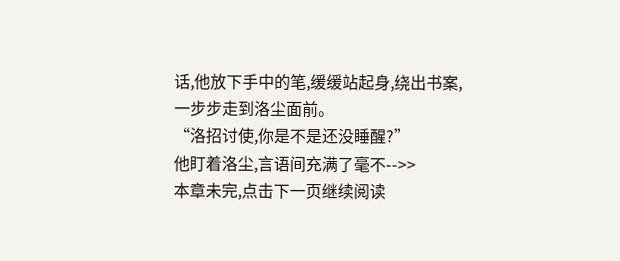话,他放下手中的笔,缓缓站起身,绕出书案,一步步走到洛尘面前。
“洛招讨使,你是不是还没睡醒?”
他盯着洛尘,言语间充满了毫不-->>
本章未完,点击下一页继续阅读